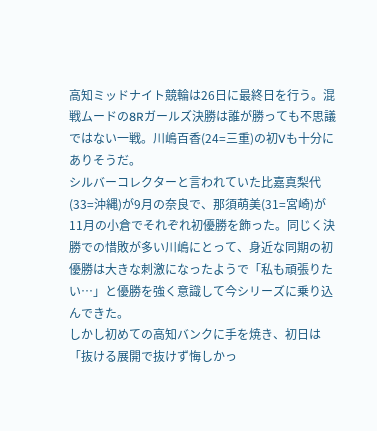高知ミッドナイト競輪は26日に最終日を行う。混戦ムードの8Rガールズ決勝は誰が勝っても不思議ではない一戦。川嶋百香(24=三重)の初Vも十分にありそうだ。
シルバーコレクターと言われていた比嘉真梨代(33=沖縄)が9月の奈良で、那須萌美(31=宮崎)が11月の小倉でそれぞれ初優勝を飾った。同じく決勝での惜敗が多い川嶋にとって、身近な同期の初優勝は大きな刺激になったようで「私も頑張りたい…」と優勝を強く意識して今シリーズに乗り込んできた。
しかし初めての高知バンクに手を焼き、初日は「抜ける展開で抜けず悔しかっ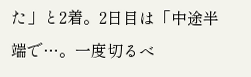た」と2着。2日目は「中途半端で…。一度切るべ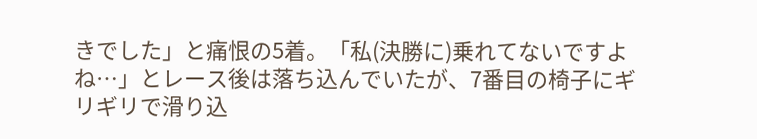きでした」と痛恨の5着。「私(決勝に)乗れてないですよね…」とレース後は落ち込んでいたが、7番目の椅子にギリギリで滑り込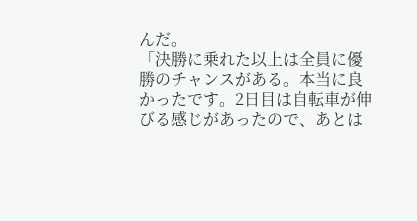んだ。
「決勝に乗れた以上は全員に優勝のチャンスがある。本当に良かったです。2日目は自転車が伸びる感じがあったので、あとは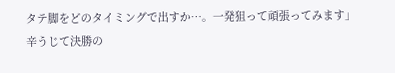タテ脚をどのタイミングで出すか…。一発狙って頑張ってみます」
辛うじて決勝の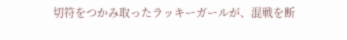切符をつかみ取ったラッキーガールが、混戦を断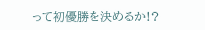って初優勝を決めるか!?